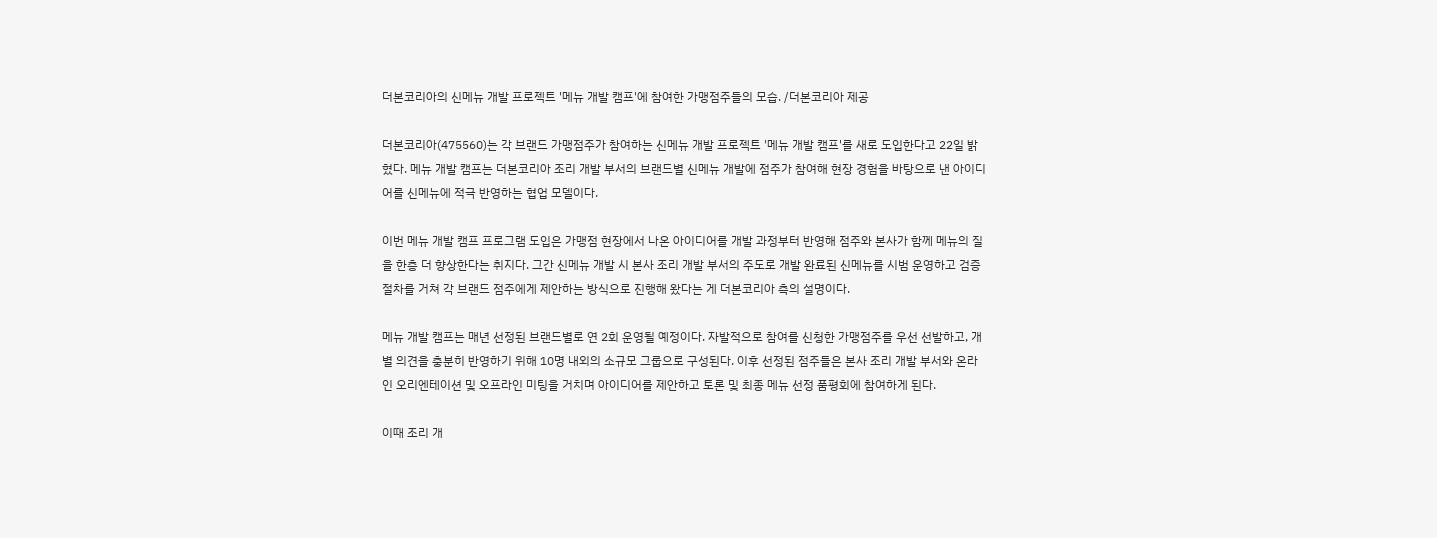더본코리아의 신메뉴 개발 프로젝트 '메뉴 개발 캠프'에 참여한 가맹점주들의 모습. /더본코리아 제공

더본코리아(475560)는 각 브랜드 가맹점주가 참여하는 신메뉴 개발 프로젝트 '메뉴 개발 캠프'를 새로 도입한다고 22일 밝혔다. 메뉴 개발 캠프는 더본코리아 조리 개발 부서의 브랜드별 신메뉴 개발에 점주가 참여해 현장 경험을 바탕으로 낸 아이디어를 신메뉴에 적극 반영하는 협업 모델이다.

이번 메뉴 개발 캠프 프로그램 도입은 가맹점 현장에서 나온 아이디어를 개발 과정부터 반영해 점주와 본사가 함께 메뉴의 질을 한층 더 향상한다는 취지다. 그간 신메뉴 개발 시 본사 조리 개발 부서의 주도로 개발 완료된 신메뉴를 시범 운영하고 검증 절차를 거쳐 각 브랜드 점주에게 제안하는 방식으로 진행해 왔다는 게 더본코리아 측의 설명이다.

메뉴 개발 캠프는 매년 선정된 브랜드별로 연 2회 운영될 예정이다. 자발적으로 참여를 신청한 가맹점주를 우선 선발하고, 개별 의견을 충분히 반영하기 위해 10명 내외의 소규모 그룹으로 구성된다. 이후 선정된 점주들은 본사 조리 개발 부서와 온라인 오리엔테이션 및 오프라인 미팅을 거치며 아이디어를 제안하고 토론 및 최종 메뉴 선정 품평회에 참여하게 된다.

이때 조리 개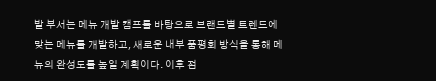발 부서는 메뉴 개발 캠프를 바탕으로 브랜드별 트렌드에 맞는 메뉴를 개발하고, 새로운 내부 품평회 방식을 통해 메뉴의 완성도를 높일 계획이다. 이후 점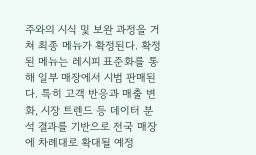주와의 시식 및 보완 과정을 거쳐 최종 메뉴가 확정된다. 확정된 메뉴는 레시피 표준화를 통해 일부 매장에서 시범 판매된다. 특히 고객 반응과 매출 변화, 시장 트렌드 등 데이터 분석 결과를 기반으로 전국 매장에 차례대로 확대될 예정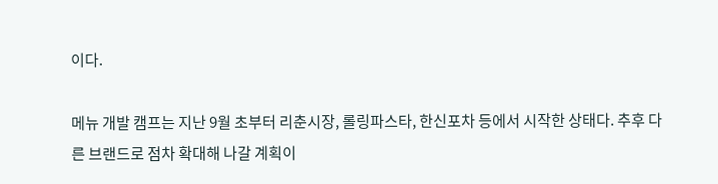이다.

메뉴 개발 캠프는 지난 9월 초부터 리춘시장, 롤링파스타, 한신포차 등에서 시작한 상태다. 추후 다른 브랜드로 점차 확대해 나갈 계획이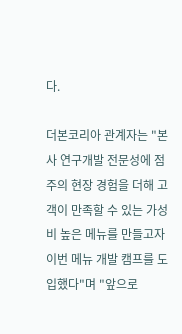다.

더본코리아 관계자는 "본사 연구개발 전문성에 점주의 현장 경험을 더해 고객이 만족할 수 있는 가성비 높은 메뉴를 만들고자 이번 메뉴 개발 캠프를 도입했다"며 "앞으로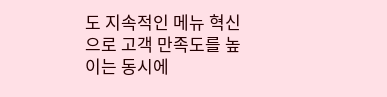도 지속적인 메뉴 혁신으로 고객 만족도를 높이는 동시에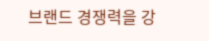브랜드 경쟁력을 강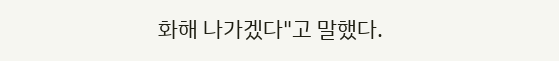화해 나가겠다"고 말했다.